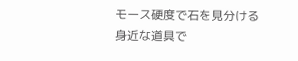モース硬度で石を見分ける
身近な道具で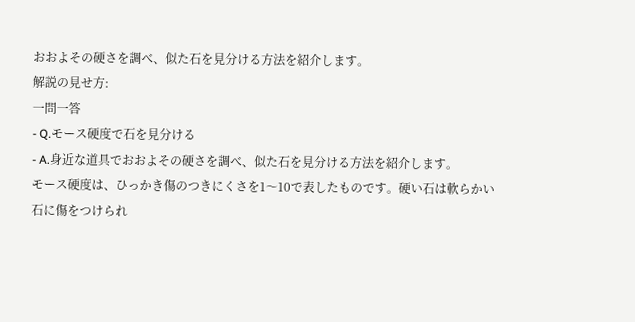おおよその硬さを調べ、似た石を見分ける方法を紹介します。
解説の見せ方:
一問一答
- Q.モース硬度で石を見分ける
- A.身近な道具でおおよその硬さを調べ、似た石を見分ける方法を紹介します。
モース硬度は、ひっかき傷のつきにくさを1〜10で表したものです。硬い石は軟らかい石に傷をつけられ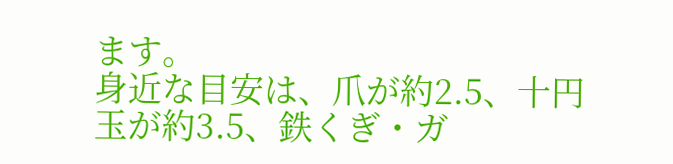ます。
身近な目安は、爪が約2.5、十円玉が約3.5、鉄くぎ・ガ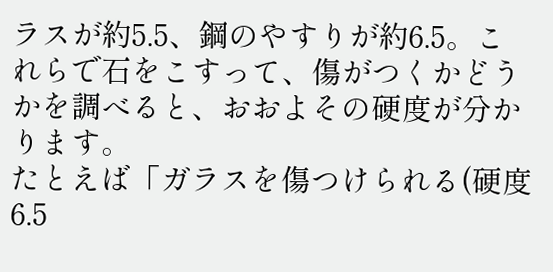ラスが約5.5、鋼のやすりが約6.5。これらで石をこすって、傷がつくかどうかを調べると、おおよその硬度が分かります。
たとえば「ガラスを傷つけられる(硬度6.5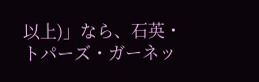以上)」なら、石英・トパーズ・ガーネッ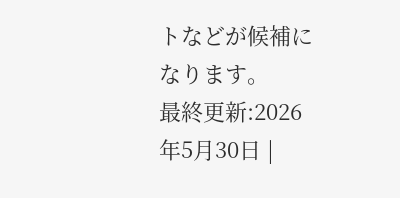トなどが候補になります。
最終更新:2026年5月30日 |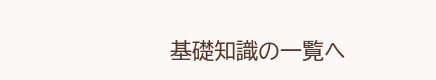基礎知識の一覧へ